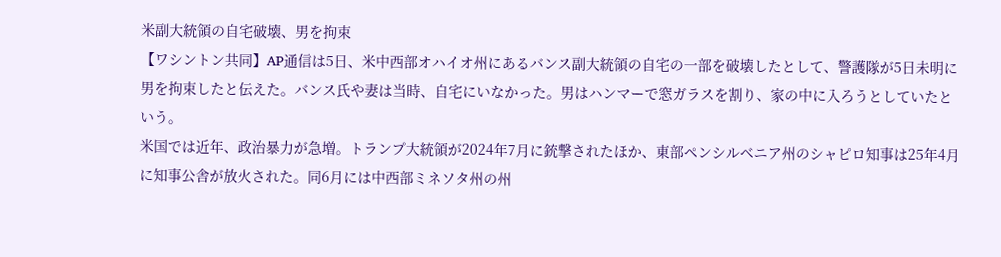米副大統領の自宅破壊、男を拘束
【ワシントン共同】AP通信は5日、米中西部オハイオ州にあるバンス副大統領の自宅の一部を破壊したとして、警護隊が5日未明に男を拘束したと伝えた。バンス氏や妻は当時、自宅にいなかった。男はハンマーで窓ガラスを割り、家の中に入ろうとしていたという。
米国では近年、政治暴力が急増。トランプ大統領が2024年7月に銃撃されたほか、東部ペンシルベニア州のシャピロ知事は25年4月に知事公舎が放火された。同6月には中西部ミネソタ州の州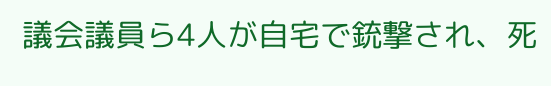議会議員ら4人が自宅で銃撃され、死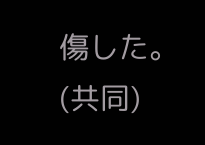傷した。
(共同)